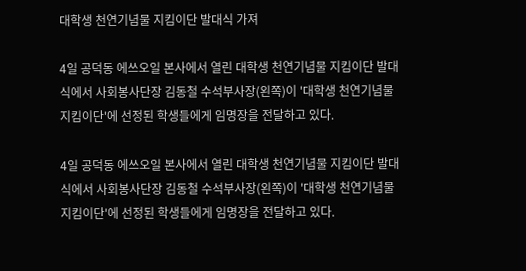대학생 천연기념물 지킴이단 발대식 가져

4일 공덕동 에쓰오일 본사에서 열린 대학생 천연기념물 지킴이단 발대식에서 사회봉사단장 김동철 수석부사장(왼쪽)이 '대학생 천연기념물 지킴이단'에 선정된 학생들에게 임명장을 전달하고 있다.

4일 공덕동 에쓰오일 본사에서 열린 대학생 천연기념물 지킴이단 발대식에서 사회봉사단장 김동철 수석부사장(왼쪽)이 '대학생 천연기념물 지킴이단'에 선정된 학생들에게 임명장을 전달하고 있다.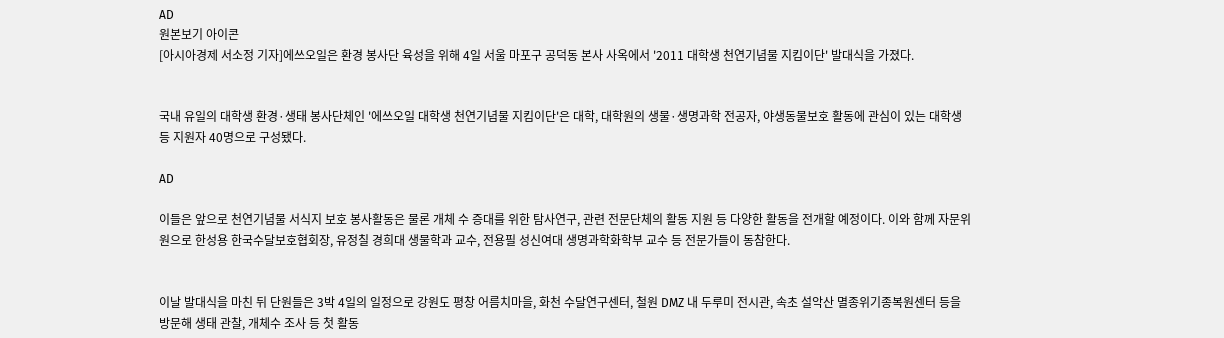AD
원본보기 아이콘
[아시아경제 서소정 기자]에쓰오일은 환경 봉사단 육성을 위해 4일 서울 마포구 공덕동 본사 사옥에서 '2011 대학생 천연기념물 지킴이단' 발대식을 가졌다.


국내 유일의 대학생 환경·생태 봉사단체인 '에쓰오일 대학생 천연기념물 지킴이단'은 대학, 대학원의 생물·생명과학 전공자, 야생동물보호 활동에 관심이 있는 대학생 등 지원자 40명으로 구성됐다.

AD

이들은 앞으로 천연기념물 서식지 보호 봉사활동은 물론 개체 수 증대를 위한 탐사연구, 관련 전문단체의 활동 지원 등 다양한 활동을 전개할 예정이다. 이와 함께 자문위원으로 한성용 한국수달보호협회장, 유정칠 경희대 생물학과 교수, 전용필 성신여대 생명과학화학부 교수 등 전문가들이 동참한다.


이날 발대식을 마친 뒤 단원들은 3박 4일의 일정으로 강원도 평창 어름치마을, 화천 수달연구센터, 철원 DMZ 내 두루미 전시관, 속초 설악산 멸종위기종복원센터 등을 방문해 생태 관찰, 개체수 조사 등 첫 활동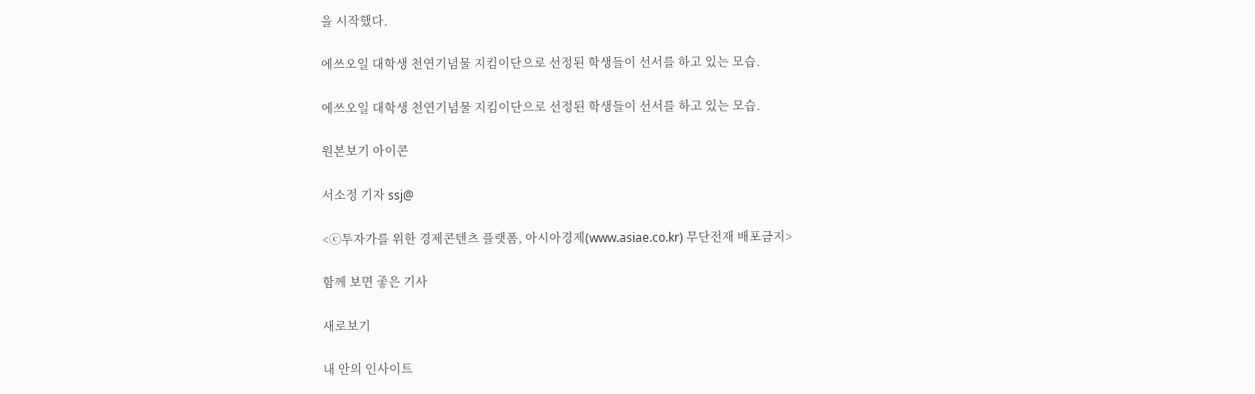을 시작했다.

에쓰오일 대학생 천연기념물 지킴이단으로 선정된 학생들이 선서를 하고 있는 모습.

에쓰오일 대학생 천연기념물 지킴이단으로 선정된 학생들이 선서를 하고 있는 모습.

원본보기 아이콘

서소정 기자 ssj@

<ⓒ투자가를 위한 경제콘텐츠 플랫폼, 아시아경제(www.asiae.co.kr) 무단전재 배포금지>

함께 보면 좋은 기사

새로보기

내 안의 인사이트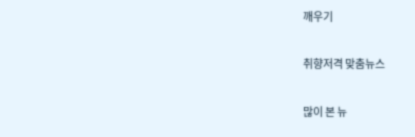깨우기

취향저격 맞춤뉴스

많이 본 뉴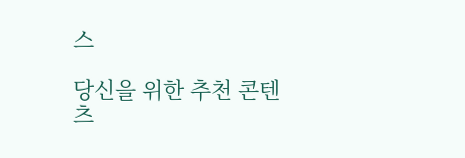스

당신을 위한 추천 콘텐츠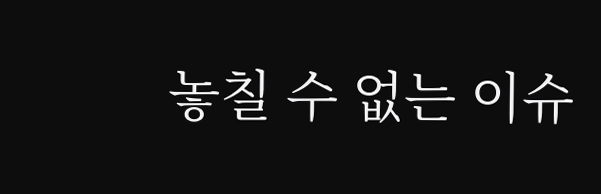놓칠 수 없는 이슈